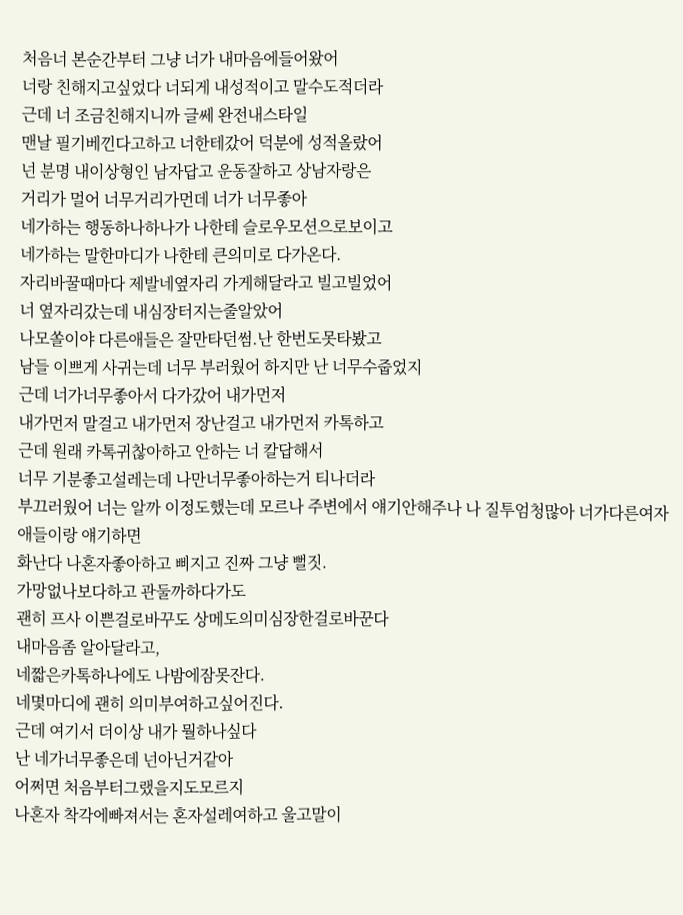처음너 본순간부터 그냥 너가 내마음에들어왔어
너랑 친해지고싶었다 너되게 내성적이고 말수도적더라
근데 너 조금친해지니까 글쎄 완전내스타일
맨날 필기베낀다고하고 너한테갔어 덕분에 성적올랐어
넌 분명 내이상형인 남자답고 운동잘하고 상남자랑은
거리가 멀어 너무거리가먼데 너가 너무좋아
네가하는 행동하나하나가 나한테 슬로우모션으로보이고
네가하는 말한마디가 나한테 큰의미로 다가온다.
자리바꿀때마다 제발네옆자리 가게해달라고 빌고빌었어
너 옆자리갔는데 내심장터지는줄알았어
나모쏠이야 다른애들은 잘만타던썸.난 한번도못타봤고
남들 이쁘게 사귀는데 너무 부러웠어 하지만 난 너무수줍었지
근데 너가너무좋아서 다가갔어 내가먼저
내가먼저 말걸고 내가먼저 장난걸고 내가먼저 카톡하고
근데 원래 카톡귀찮아하고 안하는 너 칼답해서
너무 기분좋고설레는데 나만너무좋아하는거 티나더라
부끄러웠어 너는 알까 이정도했는데 모르나 주변에서 얘기안해주나 나 질투엄청많아 너가다른여자애들이랑 얘기하면
화난다 나혼자좋아하고 삐지고 진짜 그냥 뻘짓.
가망없나보다하고 관둘까하다가도
괜히 프사 이쁜걸로바꾸도 상메도의미심장한걸로바꾼다
내마음좀 알아달라고,
네짧은카톡하나에도 나밤에잠못잔다.
네몇마디에 괜히 의미부여하고싶어진다.
근데 여기서 더이상 내가 뭘하나싶다
난 네가너무좋은데 넌아닌거같아
어쩌면 처음부터그랬을지도모르지
나혼자 착각에빠져서는 혼자설레여하고 울고말이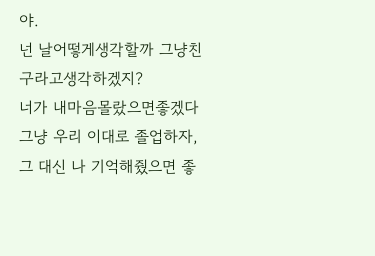야.
넌 날어떻게생각할까 그냥친구라고생각하겠지?
너가 내마음몰랐으면좋겠다
그냥 우리 이대로 졸업하자,그 대신 나 기억해줬으면 좋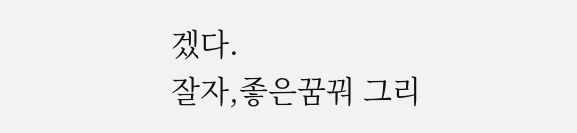겠다.
잘자,좋은꿈꿔 그리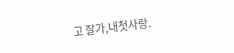고 잘가,내첫사랑.